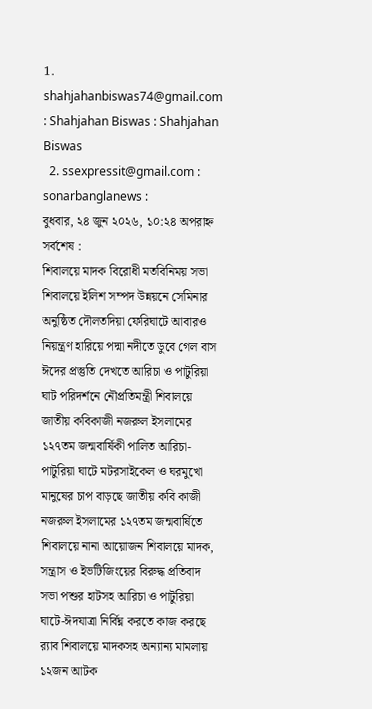1. shahjahanbiswas74@gmail.com : Shahjahan Biswas : Shahjahan Biswas
  2. ssexpressit@gmail.com : sonarbanglanews :
বুধবার, ২৪ জুন ২০২৬, ১০:২৪ অপরাহ্ন
সর্বশেষ :
শিবালয়ে মাদক বিরোধী মতবিনিময় সভা শিবালয়ে ইলিশ সম্পদ উন্নয়নে সেমিনার অনুষ্ঠিত দৌলতদিয়া ফেরিঘাটে আবারও নিয়ন্ত্রণ হারিয়ে পদ্মা নদীতে ডুবে গেল বাস ঈদের প্রস্তুতি দেখতে আরিচা ও পাটুরিয়া ঘাট পরিদর্শনে নৌপ্রতিমন্ত্রী শিবালয়ে জাতীয় কবিকাজী নজরুল ইসলামের ১২৭তম জন্মবার্ষিকী পালিত আরিচা-পাটুরিয়া ঘাটে মটরসাইকেল ও ঘরমুখো মানুষের চাপ বাড়ছে জাতীয় কবি কাজী নজরুল ইসলামের ১২৭তম জন্মবার্ষিতে শিবালয়ে নানা আয়োজন শিবালয়ে মাদক, সন্ত্রাস ও ইভটিজিংয়ের বিরুদ্ধ প্রতিবাদ সভা পশুর হাটসহ আরিচা ও পাটুরিয়া ঘাটে-ঈদযাত্রা নির্বিঘ্ন করতে কাজ করছে র‌্যাব শিবালয়ে মাদকসহ অন্যান্য মামলায় ১২জন আটক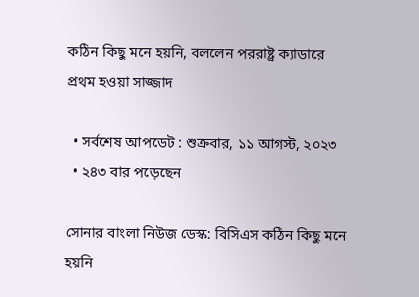কঠিন কিছু মনে হয়নি, বললেন পররাষ্ট্র ক্যাডারে প্রথম হওয়া সাজ্জাদ

  • সর্বশেষ আপডেট : শুক্রবার, ১১ আগস্ট, ২০২৩
  • ২৪৩ বার পড়েছেন

সোনার বাংলা নিউজ ডেস্ক: বিসিএস কঠিন কিছু মনে হয়নি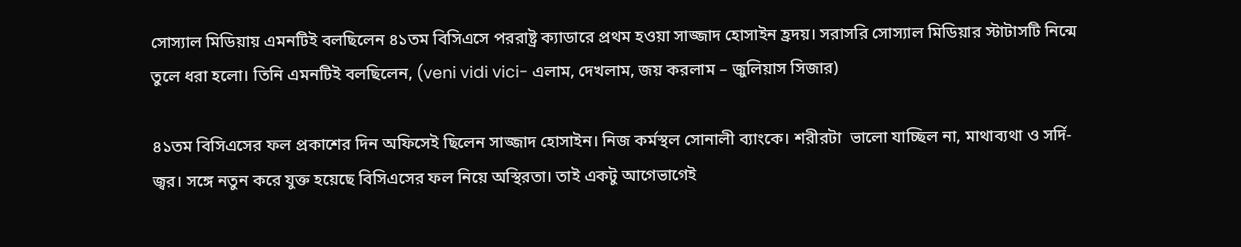সোস্যাল মিডিয়ায় এমনটিই বলছিলেন ৪১তম বিসিএসে পররাষ্ট্র ক্যাডারে প্রথম হওয়া সাজ্জাদ হোসাইন হ্রদয়। সরাসরি সোস্যাল মিডিয়ার স্টাটাসটি নিন্মে তুলে ধরা হলো। তিনি এমনটিই বলছিলেন, (veni vidi vici- এলাম, দেখলাম, জয় করলাম – জুলিয়াস সিজার)

৪১তম বিসিএসের ফল প্রকাশের দিন অফিসেই ছিলেন সাজ্জাদ হোসাইন। নিজ কর্মস্থল সোনালী ব্যাংকে। শরীরটা  ভালো যাচ্ছিল না, মাথাব্যথা ও সর্দি-জ্বর। সঙ্গে নতুন করে যুক্ত হয়েছে বিসিএসের ফল নিয়ে অস্থিরতা। তাই একটু আগেভাগেই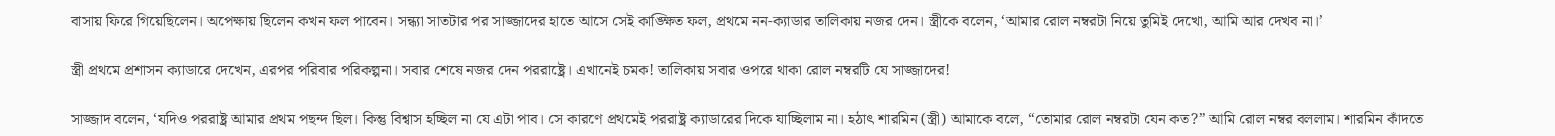বাসায় ফিরে গিয়েছিলেন। অপেক্ষায় ছিলেন কখন ফল পাবেন। সন্ধ্যা সাতটার পর সাজ্জাদের হাতে আসে সেই কাঙ্ক্ষিত ফল, প্রথমে নন-ক্যাডার তালিকায় নজর দেন। স্ত্রীকে বলেন, ‘আমার রোল নম্বরটা নিয়ে তুমিই দেখো, আমি আর দেখব না।’

স্ত্রী প্রথমে প্রশাসন ক্যাডারে দেখেন, এরপর পরিবার পরিকল্পনা। সবার শেষে নজর দেন পররাষ্ট্রে। এখানেই চমক! তালিকায় সবার ওপরে থাকা রোল নম্বরটি যে সাজ্জাদের!

সাজ্জাদ বলেন, ‘যদিও পররাষ্ট্র আমার প্রথম পছন্দ ছিল। কিন্তু বিশ্বাস হচ্ছিল না যে এটা পাব। সে কারণে প্রথমেই পররাষ্ট্র ক্যাডারের দিকে যাচ্ছিলাম না। হঠাৎ শারমিন (স্ত্রী) আমাকে বলে, “তোমার রোল নম্বরটা যেন কত?” আমি রোল নম্বর বললাম। শারমিন কাঁদতে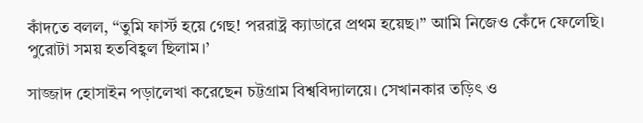কাঁদতে বলল, “তুমি ফার্স্ট হয়ে গেছ! পররাষ্ট্র ক্যাডারে প্রথম হয়েছ।” আমি নিজেও কেঁদে ফেলেছি। পুরোটা সময় হতবিহ্বল ছিলাম।’

সাজ্জাদ হোসাইন পড়ালেখা করেছেন চট্টগ্রাম বিশ্ববিদ্যালয়ে। সেখানকার তড়িৎ ও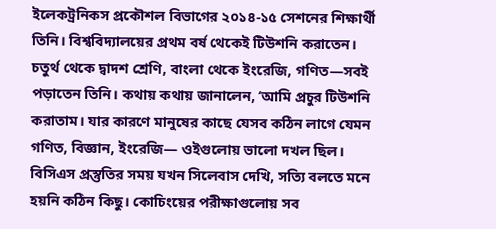ইলেকট্রনিকস প্রকৌশল বিভাগের ২০১৪-১৫ সেশনের শিক্ষার্থী তিনি। বিশ্ববিদ্যালয়ের প্রথম বর্ষ থেকেই টিউশনি করাতেন। চতুর্থ থেকে দ্বাদশ শ্রেণি, বাংলা থেকে ইংরেজি, গণিত—সবই পড়াতেন তিনি। কথায় কথায় জানালেন, ‘আমি প্রচুর টিউশনি করাতাম। যার কারণে মানুষের কাছে যেসব কঠিন লাগে যেমন গণিত, বিজ্ঞান, ইংরেজি— ওইগুলোয় ভালো দখল ছিল। বিসিএস প্রস্তুতির সময় যখন সিলেবাস দেখি, সত্যি বলতে মনে হয়নি কঠিন কিছু। কোচিংয়ের পরীক্ষাগুলোয় সব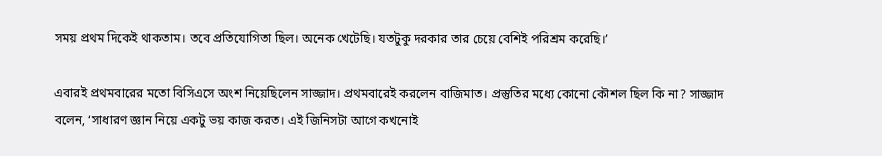সময় প্রথম দিকেই থাকতাম। তবে প্রতিযোগিতা ছিল। অনেক খেটেছি। যতটুকু দরকার তার চেয়ে বেশিই পরিশ্রম করেছি।’

এবারই প্রথমবারের মতো বিসিএসে অংশ নিয়েছিলেন সাজ্জাদ। প্রথমবারেই করলেন বাজিমাত। প্রস্তুতির মধ্যে কোনো কৌশল ছিল কি না? সাজ্জাদ বলেন, ‘সাধারণ জ্ঞান নিয়ে একটু ভয় কাজ করত। এই জিনিসটা আগে কখনোই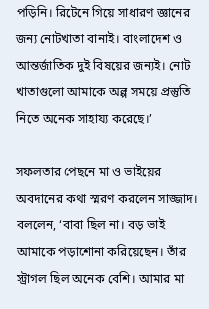পড়িনি। রিটেনে গিয়ে সাধারণ জ্ঞানের জন্য নোটখাতা বানাই। বাংলাদেশ ও আন্তর্জাতিক দুই বিষয়ের জন্যই। নোট খাতাগুলো আমাকে অল্প সময়ে প্রস্তুতি নিতে অনেক সাহায্য করেছে।’

সফলতার পেছনে মা ও ভাইয়ের অবদানের কথা স্মরণ করলেন সাজ্জাদ। বললেন, ‘বাবা ছিল না। বড় ভাই আমাকে পড়াশোনা করিয়েছেন। তাঁর স্ট্রাগল ছিল অনেক বেশি। আমার মা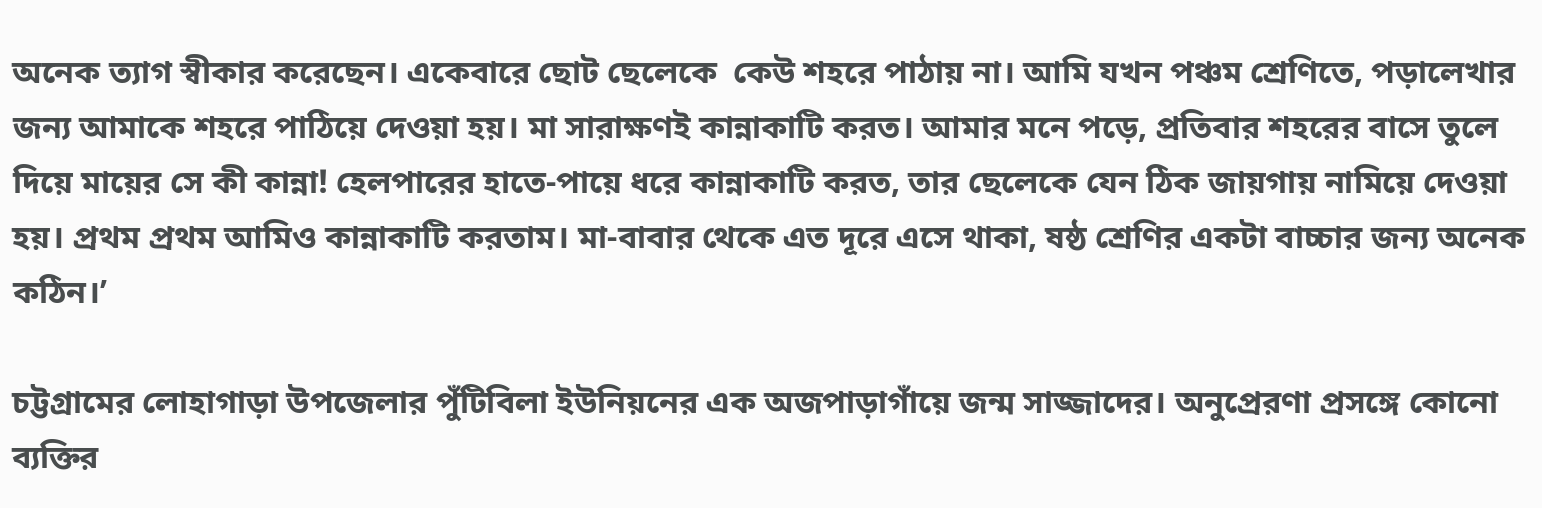অনেক ত্যাগ স্বীকার করেছেন। একেবারে ছোট ছেলেকে  কেউ শহরে পাঠায় না। আমি যখন পঞ্চম শ্রেণিতে, পড়ালেখার জন্য আমাকে শহরে পাঠিয়ে দেওয়া হয়। মা সারাক্ষণই কান্নাকাটি করত। আমার মনে পড়ে, প্রতিবার শহরের বাসে তুলে দিয়ে মায়ের সে কী কান্না! হেলপারের হাতে-পায়ে ধরে কান্নাকাটি করত, তার ছেলেকে যেন ঠিক জায়গায় নামিয়ে দেওয়া হয়। প্রথম প্রথম আমিও কান্নাকাটি করতাম। মা-বাবার থেকে এত দূরে এসে থাকা, ষষ্ঠ শ্রেণির একটা বাচ্চার জন্য অনেক কঠিন।’

চট্টগ্রামের লোহাগাড়া উপজেলার পুঁটিবিলা ইউনিয়নের এক অজপাড়াগাঁয়ে জন্ম সাজ্জাদের। অনুপ্রেরণা প্রসঙ্গে কোনো ব্যক্তির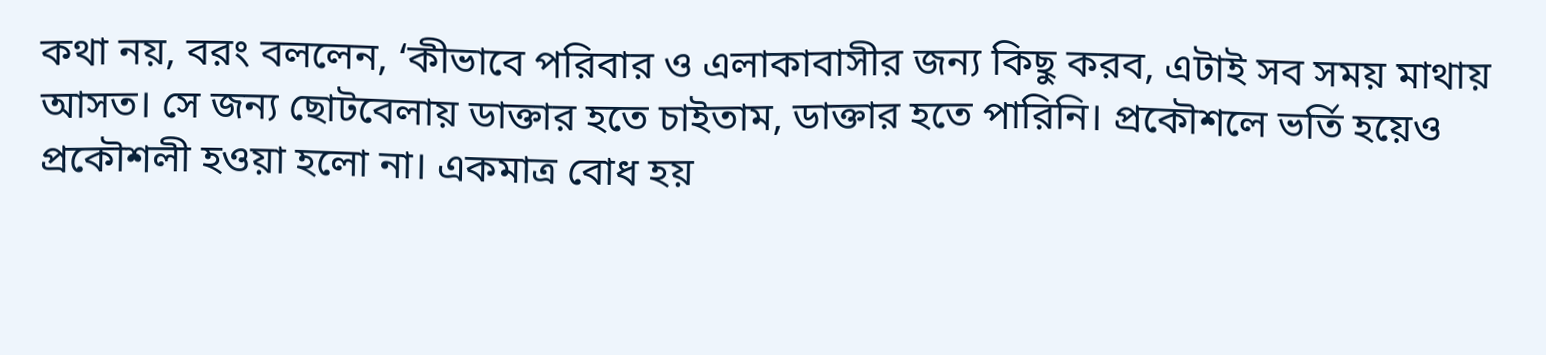কথা নয়, বরং বললেন, ‘কীভাবে পরিবার ও এলাকাবাসীর জন্য কিছু করব, এটাই সব সময় মাথায় আসত। সে জন্য ছোটবেলায় ডাক্তার হতে চাইতাম, ডাক্তার হতে পারিনি। প্রকৌশলে ভর্তি হয়েও প্রকৌশলী হওয়া হলো না। একমাত্র বোধ হয়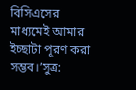বিসিএসের মাধ্যমেই আমার ইচ্ছাটা পূরণ করা সম্ভব।’সুত্র: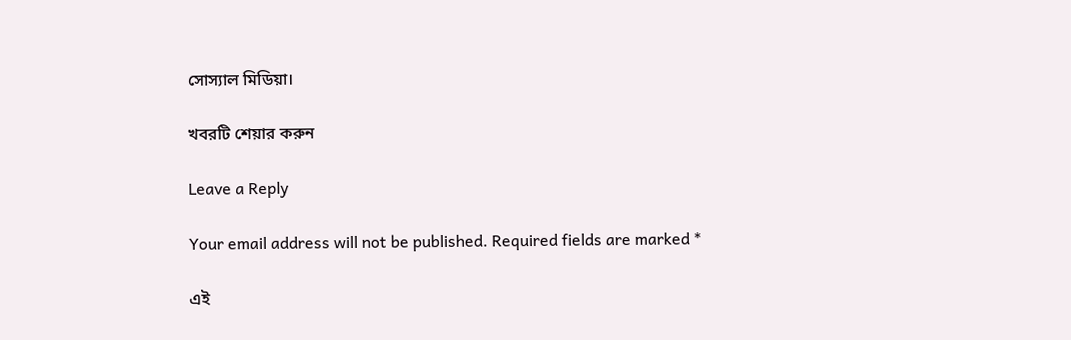সোস্যাল মিডিয়া।

খবরটি শেয়ার করুন

Leave a Reply

Your email address will not be published. Required fields are marked *

এই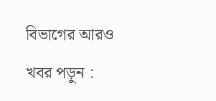বিভাগের আরও খবর পড়ুন :